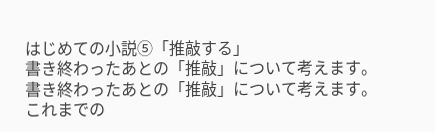はじめての小説⑤「推敲する」
書き終わったあとの「推敲」について考えます。
書き終わったあとの「推敲」について考えます。
これまでの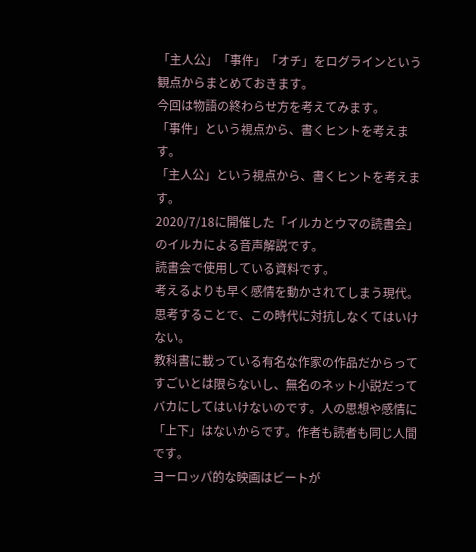「主人公」「事件」「オチ」をログラインという観点からまとめておきます。
今回は物語の終わらせ方を考えてみます。
「事件」という視点から、書くヒントを考えます。
「主人公」という視点から、書くヒントを考えます。
2020/7/18に開催した「イルカとウマの読書会」のイルカによる音声解説です。
読書会で使用している資料です。
考えるよりも早く感情を動かされてしまう現代。思考することで、この時代に対抗しなくてはいけない。
教科書に載っている有名な作家の作品だからってすごいとは限らないし、無名のネット小説だってバカにしてはいけないのです。人の思想や感情に「上下」はないからです。作者も読者も同じ人間です。
ヨーロッパ的な映画はビートが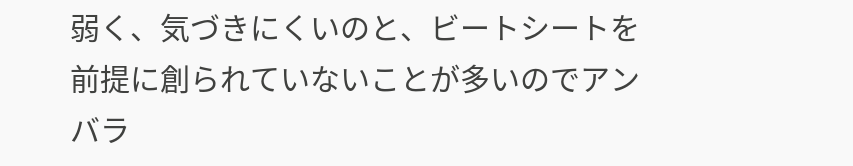弱く、気づきにくいのと、ビートシートを前提に創られていないことが多いのでアンバラ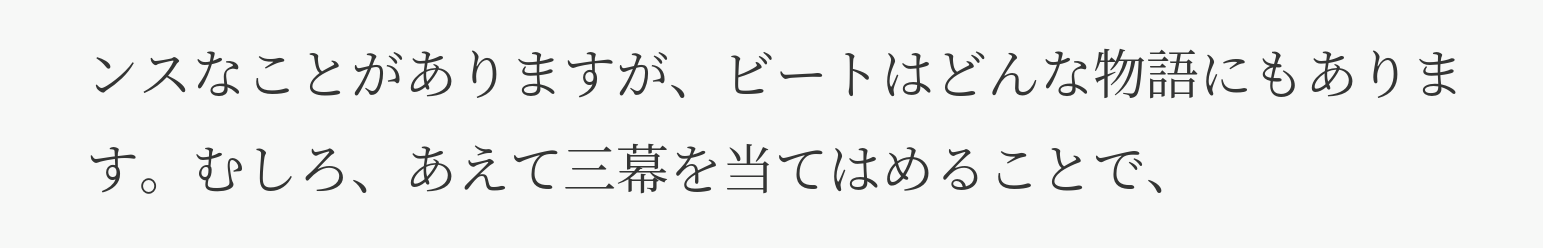ンスなことがありますが、ビートはどんな物語にもあります。むしろ、あえて三幕を当てはめることで、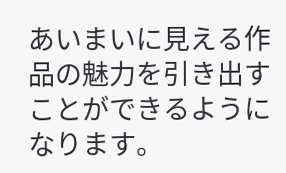あいまいに見える作品の魅力を引き出すことができるようになります。